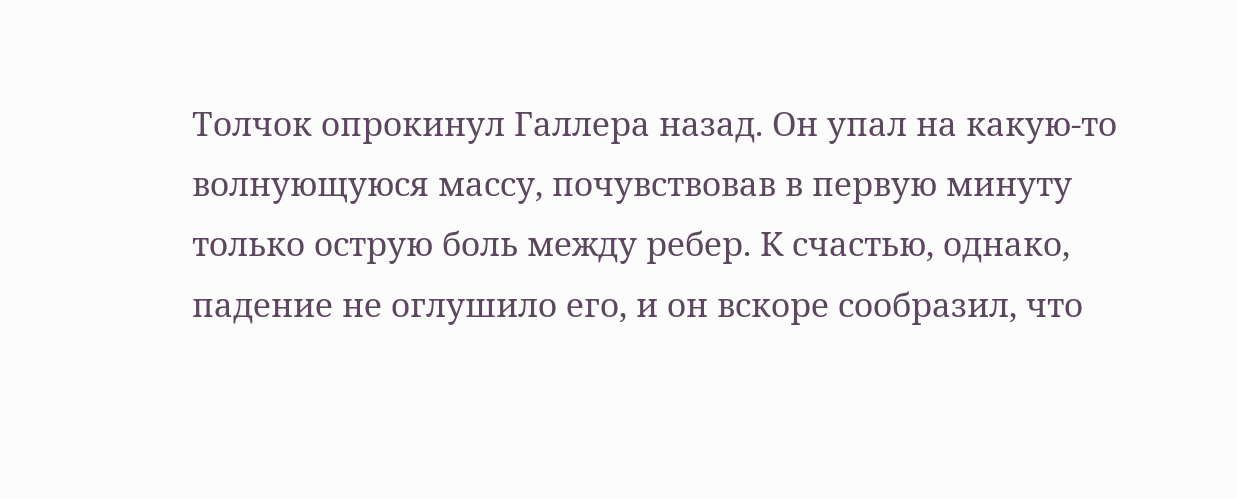Толчок опрокинул Галлера назад. Он упал на какую-то волнующуюся массу, почувствовав в первую минуту только острую боль между ребер. К счастью, однако, падение не оглушило его, и он вскоре сообразил, что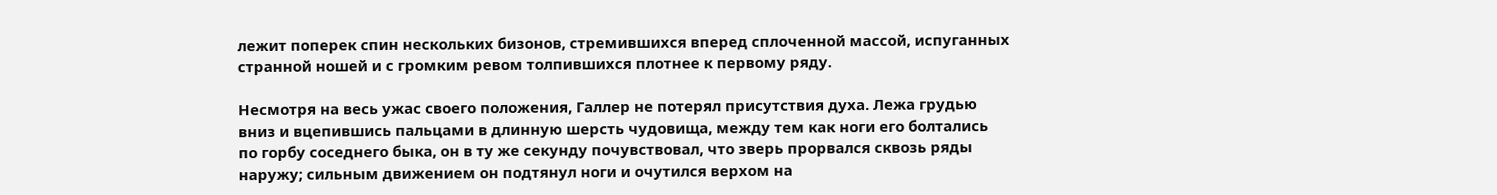лежит поперек спин нескольких бизонов, стремившихся вперед сплоченной массой, испуганных странной ношей и с громким ревом толпившихся плотнее к первому ряду.

Несмотря на весь ужас своего положения, Галлер не потерял присутствия духа. Лежа грудью вниз и вцепившись пальцами в длинную шерсть чудовища, между тем как ноги его болтались по горбу соседнего быка, он в ту же секунду почувствовал, что зверь прорвался сквозь ряды наружу; сильным движением он подтянул ноги и очутился верхом на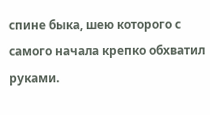спине быка, шею которого с самого начала крепко обхватил руками.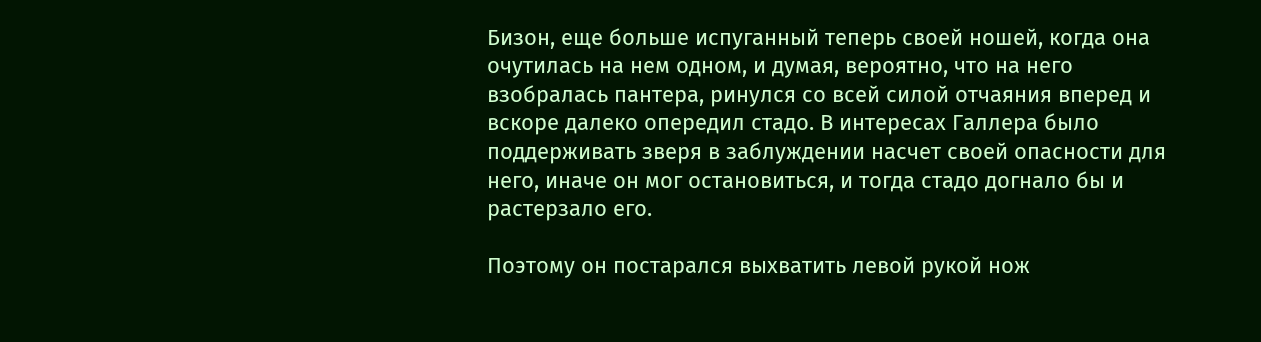Бизон, еще больше испуганный теперь своей ношей, когда она очутилась на нем одном, и думая, вероятно, что на него взобралась пантера, ринулся со всей силой отчаяния вперед и вскоре далеко опередил стадо. В интересах Галлера было поддерживать зверя в заблуждении насчет своей опасности для него, иначе он мог остановиться, и тогда стадо догнало бы и растерзало его.

Поэтому он постарался выхватить левой рукой нож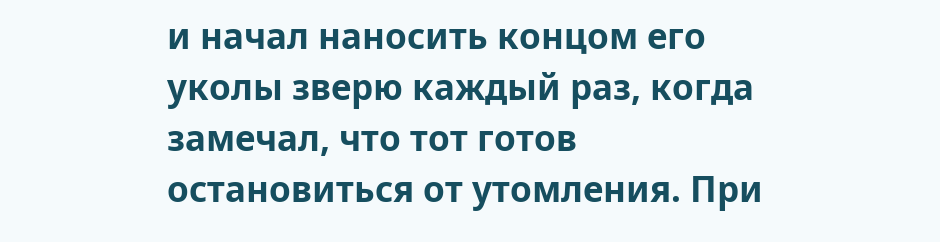и начал наносить концом его уколы зверю каждый раз, когда замечал, что тот готов остановиться от утомления. При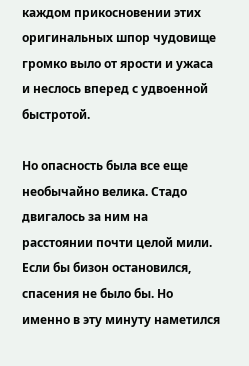каждом прикосновении этих оригинальных шпор чудовище громко выло от ярости и ужаса и неслось вперед с удвоенной быстротой.

Но опасность была все еще необычайно велика. Стадо двигалось за ним на расстоянии почти целой мили. Если бы бизон остановился, спасения не было бы. Но именно в эту минуту наметился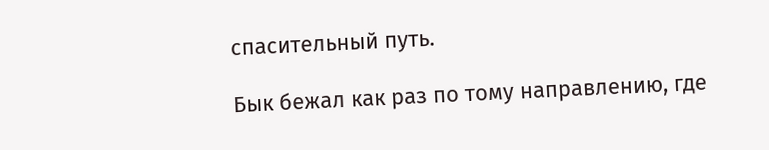спасительный путь.

Бык бежал как раз по тому направлению, где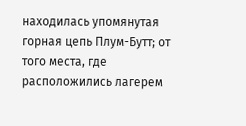находилась упомянутая горная цепь Плум-Бутт; от того места, где расположились лагерем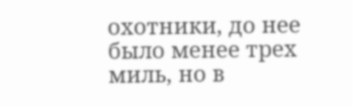охотники, до нее было менее трех миль, но в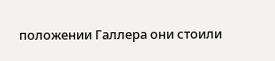положении Галлера они стоили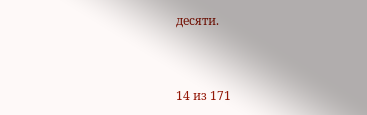десяти.



14 из 171